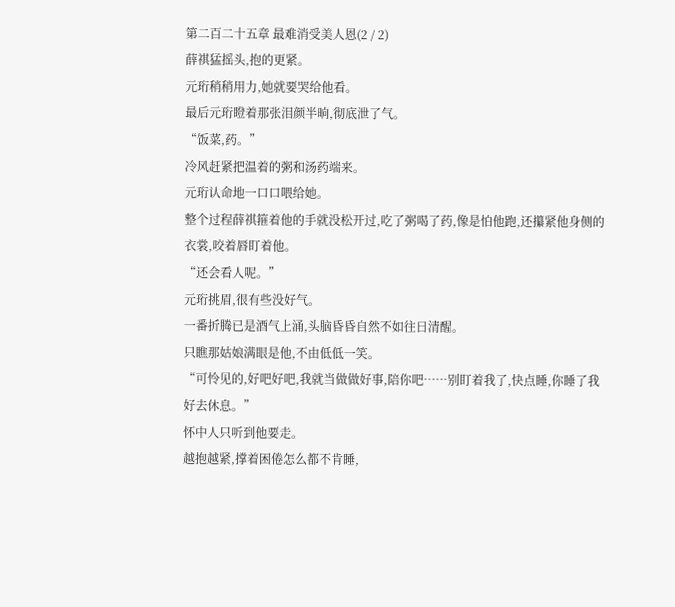第二百二十五章 最难消受美人恩(2 / 2)
薛祺猛摇头,抱的更紧。
元珩稍稍用力,她就要哭给他看。
最后元珩瞪着那张泪颜半晌,彻底泄了气。
“饭菜,药。”
冷风赶紧把温着的粥和汤药端来。
元珩认命地一口口喂给她。
整个过程薛祺箍着他的手就没松开过,吃了粥喝了药,像是怕他跑,还攥紧他身侧的衣裳,咬着唇盯着他。
“还会看人呢。”
元珩挑眉,很有些没好气。
一番折腾已是酒气上涌,头脑昏昏自然不如往日清醒。
只瞧那姑娘满眼是他,不由低低一笑。
“可怜见的,好吧好吧,我就当做做好事,陪你吧……别盯着我了,快点睡,你睡了我好去休息。”
怀中人只听到他要走。
越抱越紧,撑着困倦怎么都不肯睡,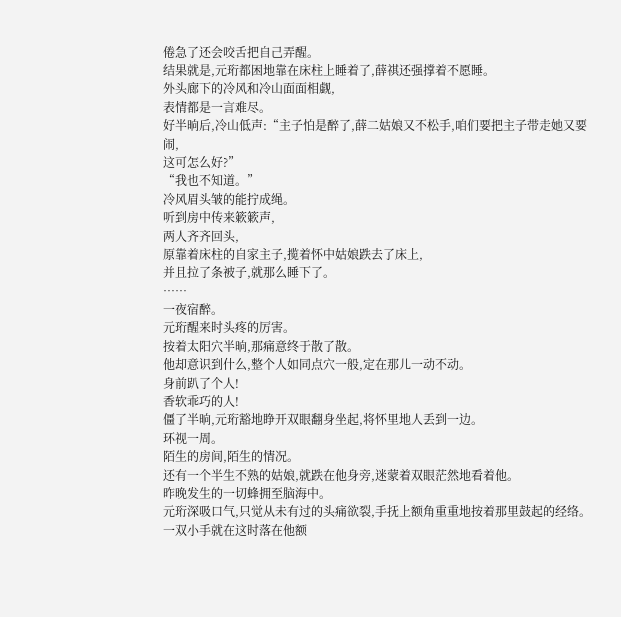倦急了还会咬舌把自己弄醒。
结果就是,元珩都困地靠在床柱上睡着了,薛祺还强撑着不愿睡。
外头廊下的冷风和冷山面面相觑,
表情都是一言难尽。
好半晌后,冷山低声:“主子怕是醉了,薛二姑娘又不松手,咱们要把主子带走她又要闹,
这可怎么好?”
“我也不知道。”
冷风眉头皱的能拧成绳。
听到房中传来簌簌声,
两人齐齐回头,
原靠着床柱的自家主子,揽着怀中姑娘跌去了床上,
并且拉了条被子,就那么睡下了。
……
一夜宿醉。
元珩醒来时头疼的厉害。
按着太阳穴半晌,那痛意终于散了散。
他却意识到什么,整个人如同点穴一般,定在那儿一动不动。
身前趴了个人!
香软乖巧的人!
僵了半晌,元珩豁地睁开双眼翻身坐起,将怀里地人丢到一边。
环视一周。
陌生的房间,陌生的情况。
还有一个半生不熟的姑娘,就跌在他身旁,迷蒙着双眼茫然地看着他。
昨晚发生的一切蜂拥至脑海中。
元珩深吸口气,只觉从未有过的头痛欲裂,手抚上额角重重地按着那里鼓起的经络。
一双小手就在这时落在他额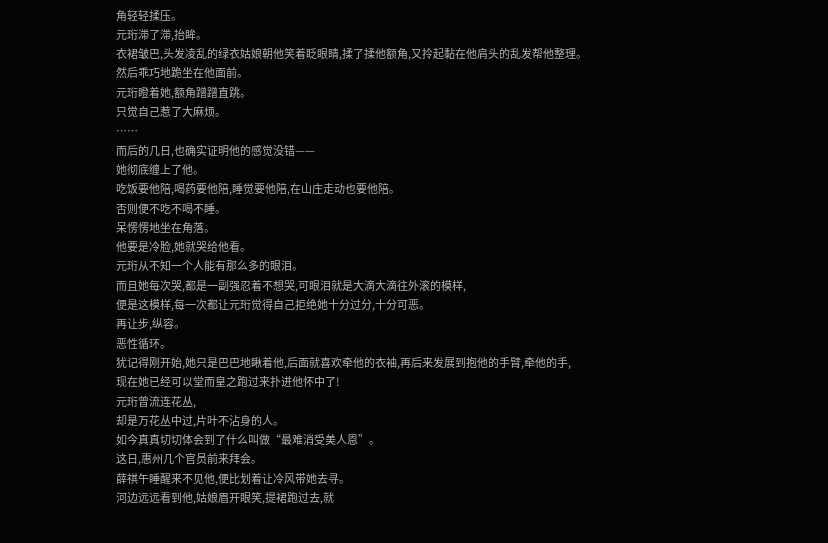角轻轻揉压。
元珩滞了滞,抬眸。
衣裙皱巴,头发凌乱的绿衣姑娘朝他笑着眨眼睛,揉了揉他额角,又拎起黏在他肩头的乱发帮他整理。
然后乖巧地跪坐在他面前。
元珩瞪着她,额角蹭蹭直跳。
只觉自己惹了大麻烦。
……
而后的几日,也确实证明他的感觉没错——
她彻底缠上了他。
吃饭要他陪,喝药要他陪,睡觉要他陪,在山庄走动也要他陪。
否则便不吃不喝不睡。
呆愣愣地坐在角落。
他要是冷脸,她就哭给他看。
元珩从不知一个人能有那么多的眼泪。
而且她每次哭,都是一副强忍着不想哭,可眼泪就是大滴大滴往外滚的模样,
便是这模样,每一次都让元珩觉得自己拒绝她十分过分,十分可恶。
再让步,纵容。
恶性循环。
犹记得刚开始,她只是巴巴地瞅着他,后面就喜欢牵他的衣袖,再后来发展到抱他的手臂,牵他的手,
现在她已经可以堂而皇之跑过来扑进他怀中了!
元珩曾流连花丛,
却是万花丛中过,片叶不沾身的人。
如今真真切切体会到了什么叫做“最难消受美人恩”。
这日,惠州几个官员前来拜会。
薛祺午睡醒来不见他,便比划着让冷风带她去寻。
河边远远看到他,姑娘眉开眼笑,提裙跑过去,就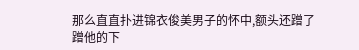那么直直扑进锦衣俊美男子的怀中,额头还蹭了蹭他的下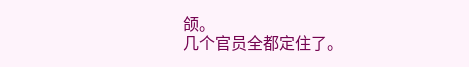颌。
几个官员全都定住了。